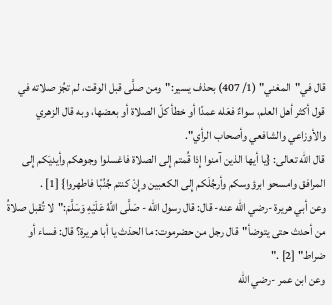قال في"المغني" (1/ 407) بحذف يسير:"ومن صلَّى قبل الوقت، لم تجُز صلاته في قول أكثر أهل العلم، سواءٌ فعَله عمدًا أو خطأ كلّ الصلاة أو بعضها، وبه قال الزهري والأوزاعي والشافعي وأصحاب الرأي".
قال الله تعالى: {يا أيها الذين آمنوا إِذا قُمتم إِلى الصلاة فاغسلوا وجوهكم وأيديَكم إِلى المرافق وامسحو ابرؤوسكم وأرجُلَكم إِلى الكعبين وإِنْ كنتم جُنُبًا فاطهروا} [1] .
وعن أبي هريرة -رضي الله عنه- قال: قال رسول الله - صَلَّى اللَّهُ عَلَيْهِ وَسَلَّمَ:"لا تُقبل صلاةُ من أحدث حتى يتوضأ"قال رجل من حضرموت: ما الحدَث يا أبا هريرة؟ قال: فساء أو ضراط" [2] ."
وعن ابن عمر -رضي الله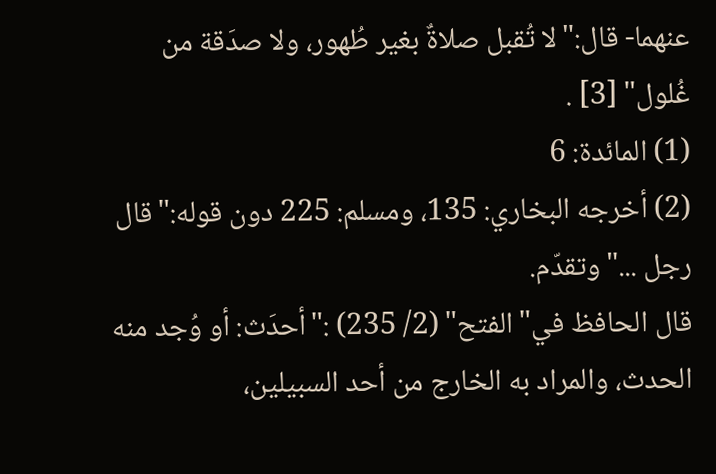عنهما- قال:"لا تُقبل صلاةٌ بغير طُهور، ولا صدَقة من غُلول" [3] .
(1) المائدة: 6
(2) أخرجه البخاري: 135، ومسلم: 225 دون قوله:"قال رجل ..."وتقدّم.
قال الحافظ في"الفتح" (2/ 235) :"أحدَث: أو وُجد منه الحدث، والمراد به الخارج من أحد السبيلين،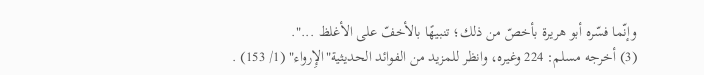وإنّما فسّره أبو هريرة بأخصّ من ذلك؛ تنبيهًا بالأخفّ على الأغلظ ...".
(3) أخرجه مسلم: 224 وغيره، وانظر للمزيد من الفوائد الحديثية"الإِرواء" (1/ 153) .